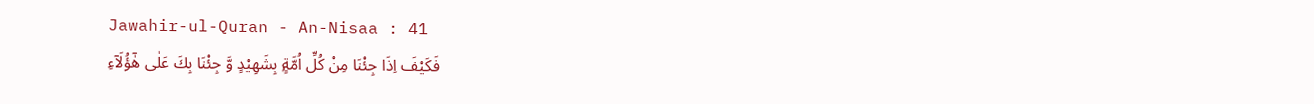Jawahir-ul-Quran - An-Nisaa : 41
فَكَیْفَ اِذَا جِئْنَا مِنْ كُلِّ اُمَّةٍۭ بِشَهِیْدٍ وَّ جِئْنَا بِكَ عَلٰى هٰۤؤُلَآءِ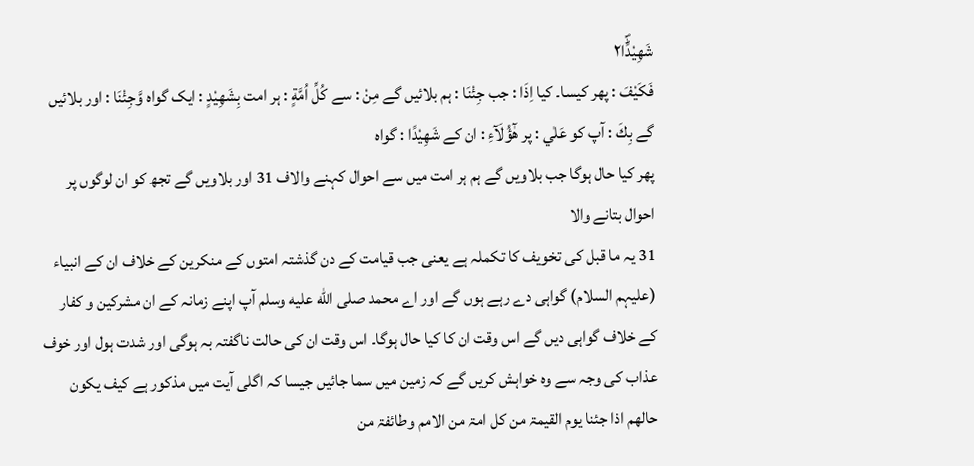شَهِیْدًا٢ؕؐ
فَكَيْفَ : پھر کیسا۔ کیا اِذَا : جب جِئْنَا : ہم بلائیں گے مِنْ : سے كُلِّ اُمَّةٍ : ہر امت بِشَهِيْدٍ : ایک گواہ وَّجِئْنَا : اور بلائیں گے بِكَ : آپ کو عَلٰي : پر هٰٓؤُلَآءِ : ان کے شَهِيْدًا : گواہ
پھر کیا حال ہوگا جب بلاویں گے ہم ہر امت میں سے احوال کہنے والاف 31 اور بلاویں گے تجھ کو ان لوگوں پر احوال بتانے والا
31 یہ ما قبل کی تخویف کا تکملہ ہے یعنی جب قیامت کے دن گذشتہ امتوں کے منکرین کے خلاف ان کے انبیاء (علیہم السلام) گواہی دے رہے ہوں گے اور اے محمد صلى الله عليه وسلم آپ اپنے زمانہ کے ان مشرکین و کفار کے خلاف گواہی دیں گے اس وقت ان کا کیا حال ہوگا۔ اس وقت ان کی حالت ناگفتہ بہ ہوگی اور شدت ہول اور خوف عذاب کی وجہ سے وہ خواہش کریں گے کہ زمین میں سما جائیں جیسا کہ اگلی آیت میں مذکور ہے کیف یکون حالھم اذا جئنا یوم القیمۃ من کل امۃ من الامم وطائفۃ من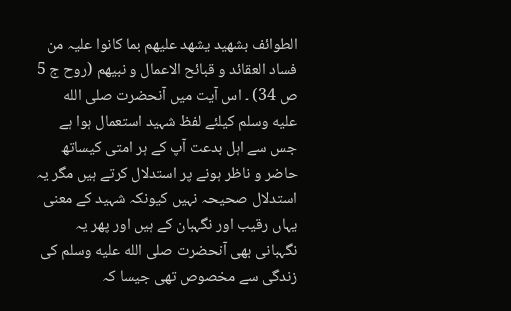الطوائف بشھید یشھد علیھم بما کانوا علیہ من فساد العقائد و قبائح الاعمال و نبیھم (روح ج 5 ص 34) ۔ اس آیت میں آنحضرت صلى الله عليه وسلم کیلئے لفظ شہید استعمال ہوا ہے جس سے اہل بدعت آپ کے ہر امتی کیساتھ حاضر و ناظر ہونے پر استدلال کرتے ہیں مگر یہ استدلال صحیحہ نہیں کیونکہ شہید کے معنی یہاں رقیب اور نگہبان کے ہیں اور پھر یہ نگہبانی بھی آنحضرت صلى الله عليه وسلم کی زندگی سے مخصوص تھی جیسا کہ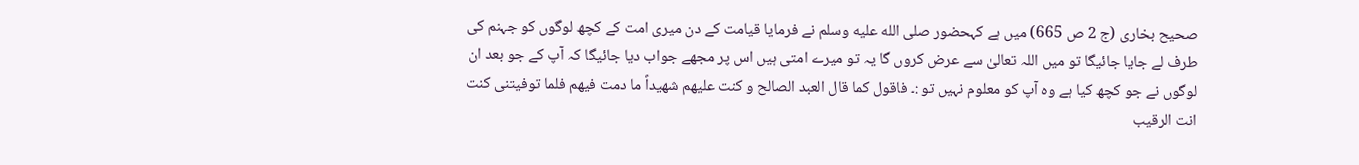صحیح بخاری (ج 2 ص 665) میں ہے کہحضور صلى الله عليه وسلم نے فرمایا قیامت کے دن میری امت کے کچھ لوگوں کو جہنم کی طرف لے جایا جائیگا تو میں اللہ تعالیٰ سے عرض کروں گا یہ تو میرے امتی ہیں اس پر مجھے جواب دیا جائیگا کہ آپ کے جو بعد ان لوگوں نے جو کچھ کیا ہے وہ آپ کو معلوم نہیں تو :۔ فاقول کما قال العبد الصالح و کنت علیھم شھیداً ما دمت فیھم فلما توفیتنی کنت انت الرقیب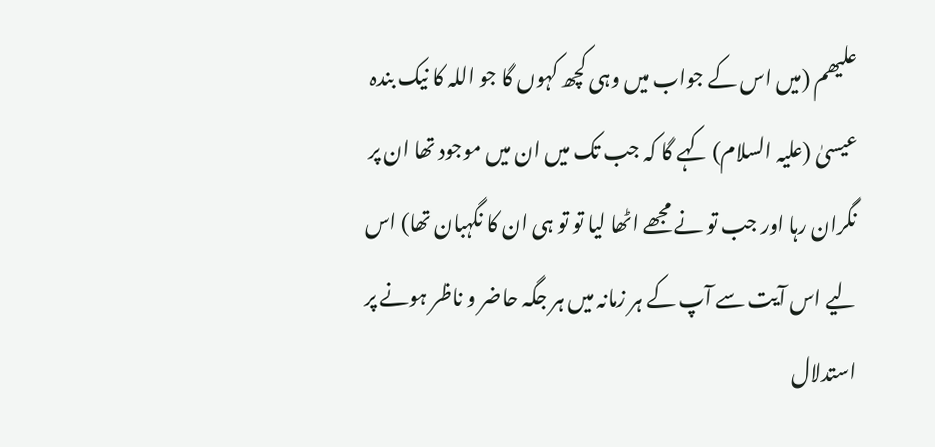علیھم (میں اس کے جواب میں وہی کچھ کہوں گا جو اللہ کا نیک بندہ عیسیٰ (علیہ السلام) کہے گا کہ جب تک میں ان میں موجود تھا ان پر نگران رہا اور جب تو نے مجھے اٹھا لیا تو تو ہی ان کا نگہبان تھا) اس لیے اس آیت سے آپ کے ہر زمانہ میں ہر جگہ حاضر و ناظر ہونے پر استدلال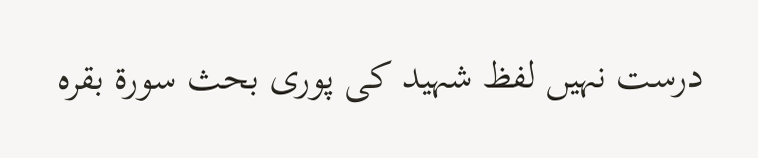درست نہیں لفظ شہید کی پوری بحث سورة بقرہ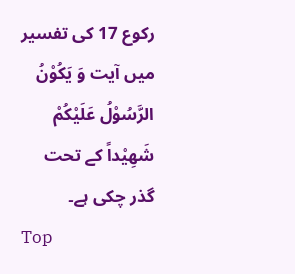رکوع 17 کی تفسیر میں آیت وَ یَکُوْنُ الرَّسُوْلُ عَلَیْکُمْ شَھِیْداً کے تحت گذر چکی ہے۔
Top